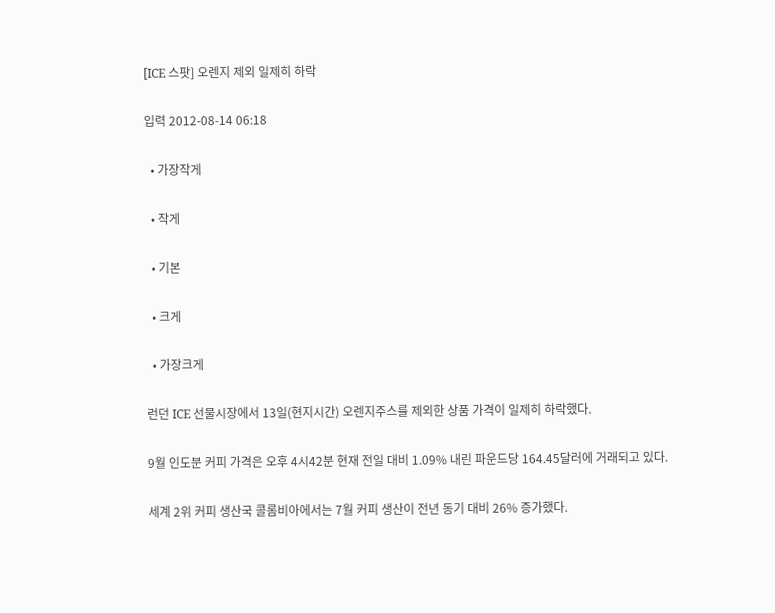[ICE 스팟] 오렌지 제외 일제히 하락

입력 2012-08-14 06:18

  • 가장작게

  • 작게

  • 기본

  • 크게

  • 가장크게

런던 ICE 선물시장에서 13일(현지시간) 오렌지주스를 제외한 상품 가격이 일제히 하락했다.

9월 인도분 커피 가격은 오후 4시42분 현재 전일 대비 1.09% 내린 파운드당 164.45달러에 거래되고 있다.

세계 2위 커피 생산국 콜롬비아에서는 7월 커피 생산이 전년 동기 대비 26% 증가했다.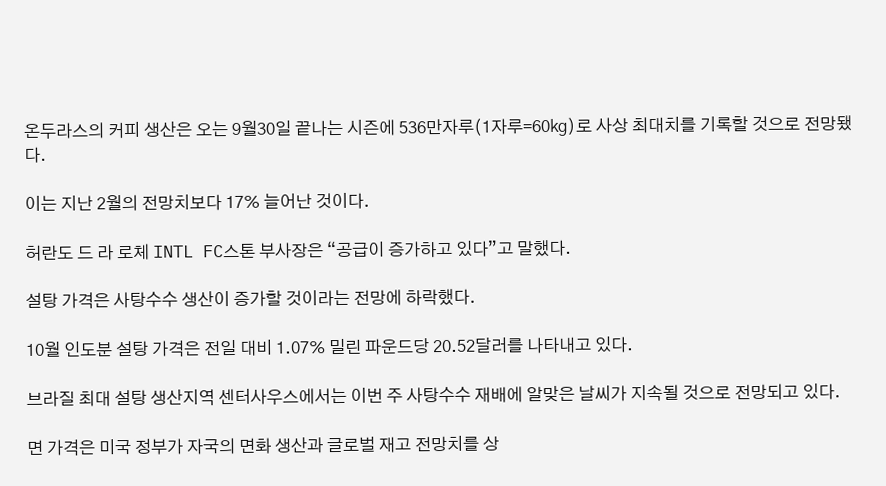온두라스의 커피 생산은 오는 9월30일 끝나는 시즌에 536만자루(1자루=60㎏)로 사상 최대치를 기록할 것으로 전망됐다.

이는 지난 2월의 전망치보다 17% 늘어난 것이다.

허란도 드 라 로체 INTL FC스톤 부사장은 “공급이 증가하고 있다”고 말했다.

설탕 가격은 사탕수수 생산이 증가할 것이라는 전망에 하락했다.

10월 인도분 설탕 가격은 전일 대비 1.07% 밀린 파운드당 20.52달러를 나타내고 있다.

브라질 최대 설탕 생산지역 센터사우스에서는 이번 주 사탕수수 재배에 알맞은 날씨가 지속될 것으로 전망되고 있다.

면 가격은 미국 정부가 자국의 면화 생산과 글로벌 재고 전망치를 상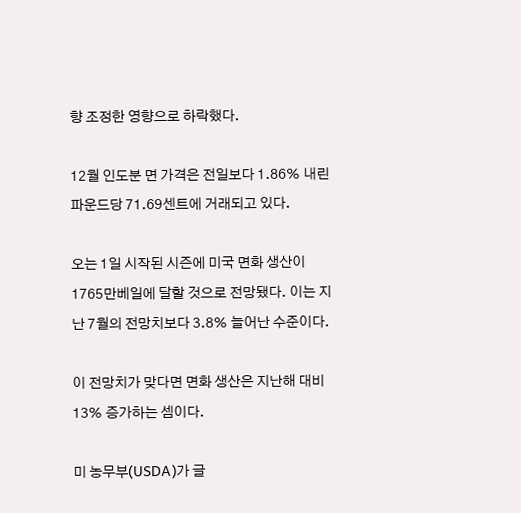향 조정한 영향으로 하락했다.

12월 인도분 면 가격은 전일보다 1.86% 내린 파운드당 71.69센트에 거래되고 있다.

오는 1일 시작된 시즌에 미국 면화 생산이 1765만베일에 달할 것으로 전망됐다. 이는 지난 7월의 전망치보다 3.8% 늘어난 수준이다.

이 전망치가 맞다면 면화 생산은 지난해 대비 13% 증가하는 셈이다.

미 농무부(USDA)가 글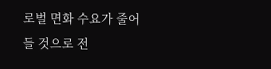로벌 면화 수요가 줄어들 것으로 전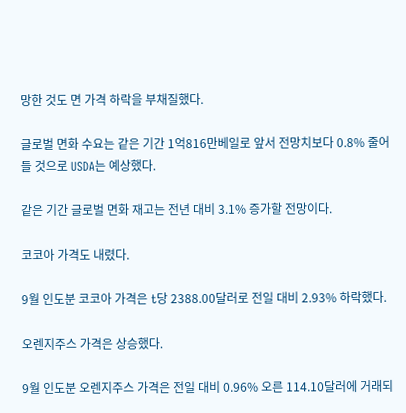망한 것도 면 가격 하락을 부채질했다.

글로벌 면화 수요는 같은 기간 1억816만베일로 앞서 전망치보다 0.8% 줄어들 것으로 USDA는 예상했다.

같은 기간 글로벌 면화 재고는 전년 대비 3.1% 증가할 전망이다.

코코아 가격도 내렸다.

9월 인도분 코코아 가격은 t당 2388.00달러로 전일 대비 2.93% 하락했다.

오렌지주스 가격은 상승했다.

9월 인도분 오렌지주스 가격은 전일 대비 0.96% 오른 114.10달러에 거래되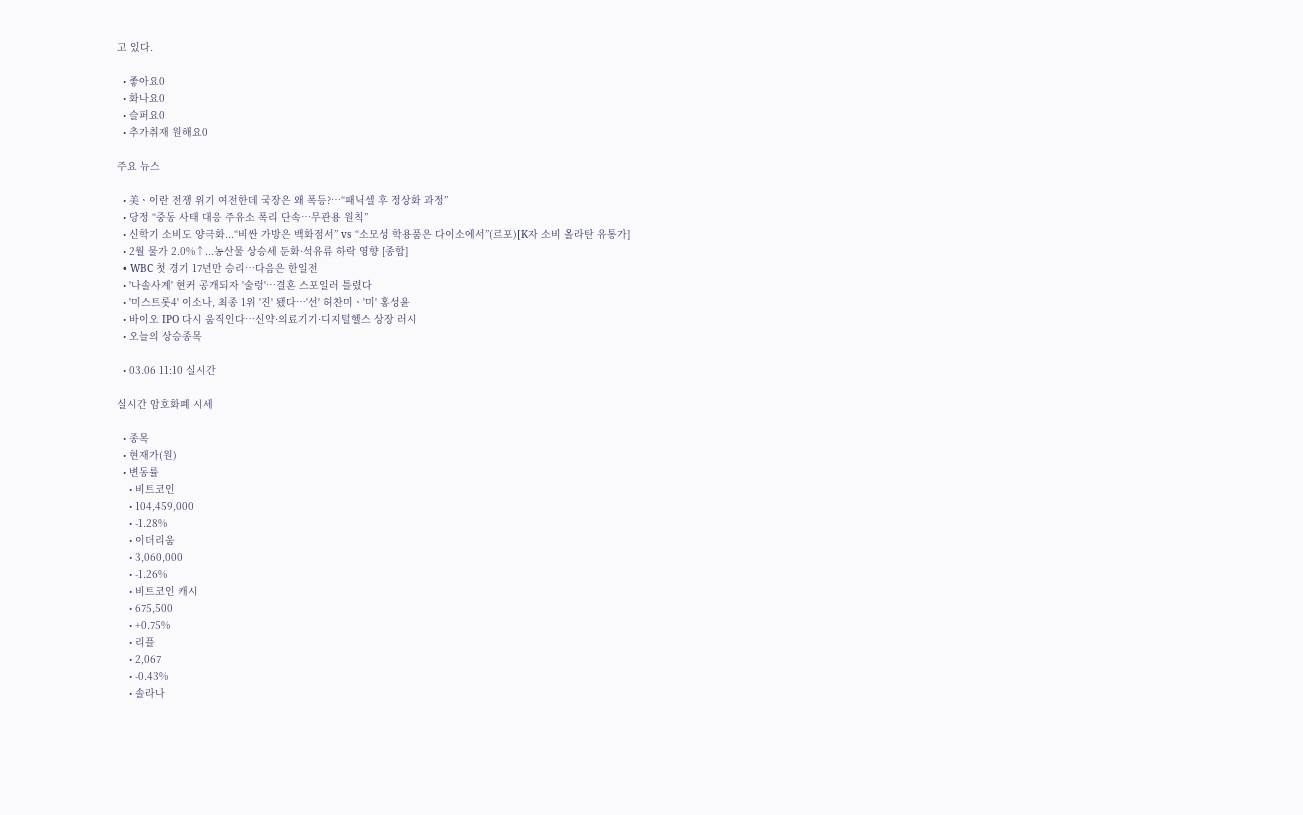고 있다.

  • 좋아요0
  • 화나요0
  • 슬퍼요0
  • 추가취재 원해요0

주요 뉴스

  • 美ㆍ이란 전쟁 위기 여전한데 국장은 왜 폭등?⋯“패닉셀 후 정상화 과정”
  • 당정 “중동 사태 대응 주유소 폭리 단속…무관용 원칙”
  • 신학기 소비도 양극화...“비싼 가방은 백화점서” vs “소모성 학용품은 다이소에서”(르포)[K자 소비 올라탄 유통가]
  • 2월 물가 2.0%↑...농산물 상승세 둔화·석유류 하락 영향 [종합]
  • WBC 첫 경기 17년만 승리…다음은 한일전
  • '나솔사계' 현커 공개되자 '술렁'…결혼 스포일러 틀렸다
  • '미스트롯4' 이소나, 최종 1위 '진' 됐다⋯'선' 허찬미ㆍ'미' 홍성윤
  • 바이오 IPO 다시 움직인다…신약·의료기기·디지털헬스 상장 러시
  • 오늘의 상승종목

  • 03.06 11:10 실시간

실시간 암호화폐 시세

  • 종목
  • 현재가(원)
  • 변동률
    • 비트코인
    • 104,459,000
    • -1.28%
    • 이더리움
    • 3,060,000
    • -1.26%
    • 비트코인 캐시
    • 675,500
    • +0.75%
    • 리플
    • 2,067
    • -0.43%
    • 솔라나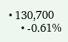• 130,700
    • -0.61%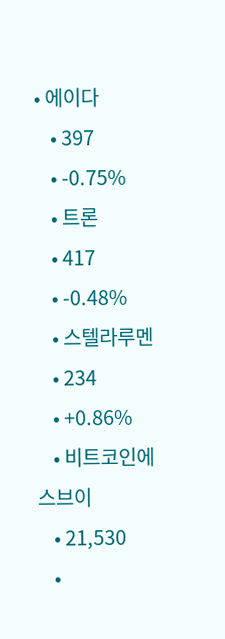• 에이다
    • 397
    • -0.75%
    • 트론
    • 417
    • -0.48%
    • 스텔라루멘
    • 234
    • +0.86%
    • 비트코인에스브이
    • 21,530
    •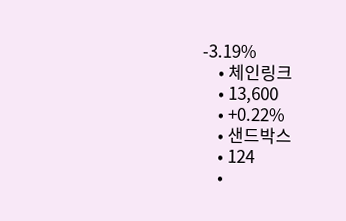-3.19%
    • 체인링크
    • 13,600
    • +0.22%
    • 샌드박스
    • 124
    •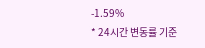-1.59%
* 24시간 변동률 기준